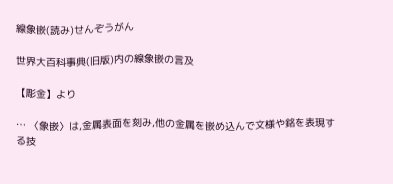線象嵌(読み)せんぞうがん

世界大百科事典(旧版)内の線象嵌の言及

【彫金】より

… 〈象嵌〉は,金属表面を刻み,他の金属を嵌め込んで文様や銘を表現する技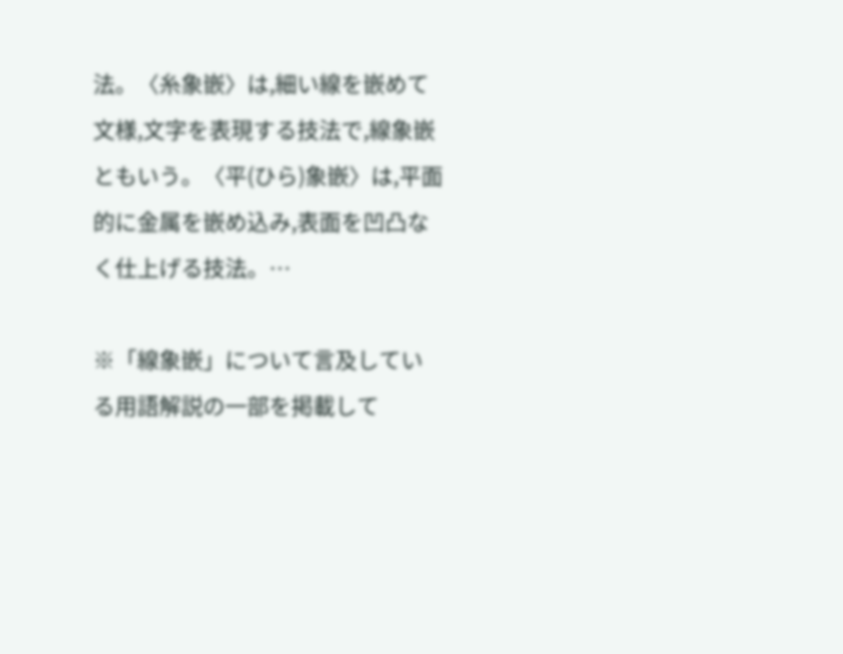法。〈糸象嵌〉は,細い線を嵌めて文様,文字を表現する技法で,線象嵌ともいう。〈平(ひら)象嵌〉は,平面的に金属を嵌め込み,表面を凹凸なく仕上げる技法。…

※「線象嵌」について言及している用語解説の一部を掲載して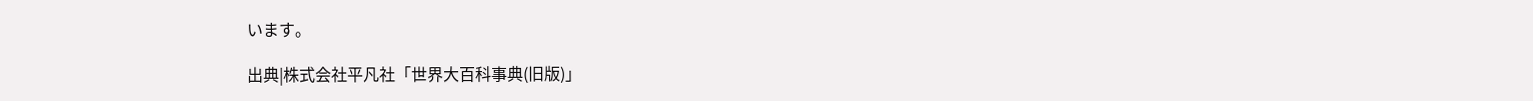います。

出典|株式会社平凡社「世界大百科事典(旧版)」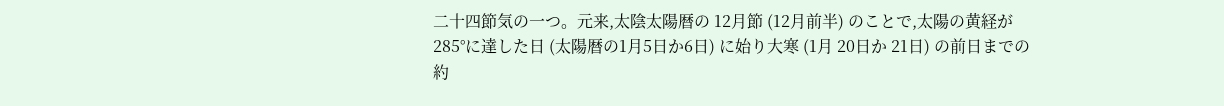二十四節気の一つ。元来,太陰太陽暦の 12月節 (12月前半) のことで,太陽の黄経が 285°に達した日 (太陽暦の1月5日か6日) に始り大寒 (1月 20日か 21日) の前日までの約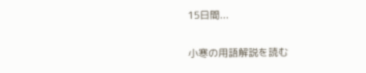15日間...

小寒の用語解説を読む